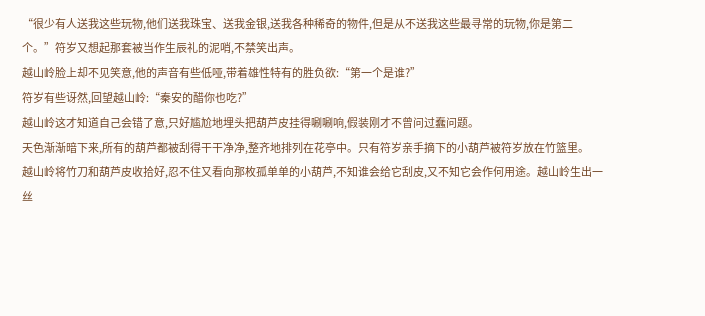“很少有人送我这些玩物,他们送我珠宝、送我金银,送我各种稀奇的物件,但是从不送我这些最寻常的玩物,你是第二个。”符岁又想起那套被当作生辰礼的泥哨,不禁笑出声。
越山岭脸上却不见笑意,他的声音有些低哑,带着雄性特有的胜负欲:“第一个是谁?”
符岁有些讶然,回望越山岭:“秦安的醋你也吃?”
越山岭这才知道自己会错了意,只好尴尬地埋头把葫芦皮挂得唰唰响,假装刚才不曾问过蠢问题。
天色渐渐暗下来,所有的葫芦都被刮得干干净净,整齐地排列在花亭中。只有符岁亲手摘下的小葫芦被符岁放在竹篮里。
越山岭将竹刀和葫芦皮收拾好,忍不住又看向那枚孤单单的小葫芦,不知谁会给它刮皮,又不知它会作何用途。越山岭生出一丝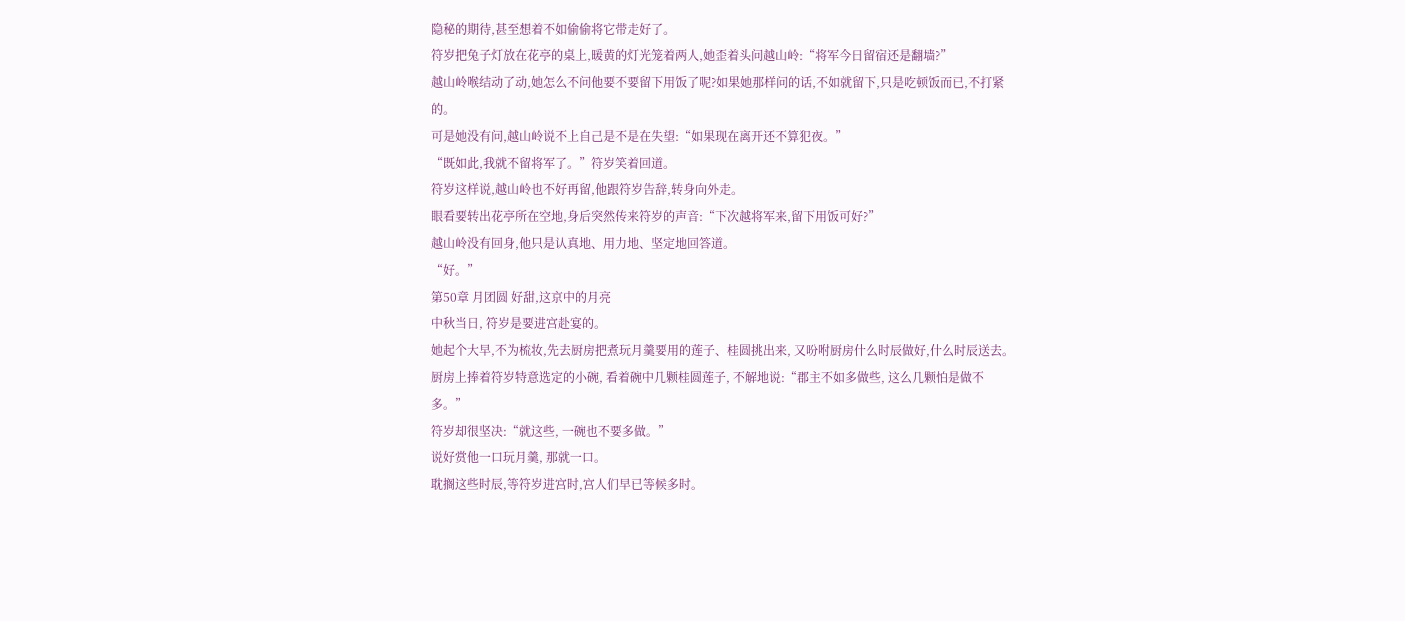隐秘的期待,甚至想着不如偷偷将它带走好了。
符岁把兔子灯放在花亭的桌上,暖黄的灯光笼着两人,她歪着头问越山岭:“将军今日留宿还是翻墙?”
越山岭喉结动了动,她怎么不问他要不要留下用饭了呢?如果她那样问的话,不如就留下,只是吃顿饭而已,不打紧的。
可是她没有问,越山岭说不上自己是不是在失望:“如果现在离开还不算犯夜。”
“既如此,我就不留将军了。”符岁笑着回道。
符岁这样说,越山岭也不好再留,他跟符岁告辞,转身向外走。
眼看要转出花亭所在空地,身后突然传来符岁的声音:“下次越将军来,留下用饭可好?”
越山岭没有回身,他只是认真地、用力地、坚定地回答道。
“好。”
第50章 月团圆 好甜,这京中的月亮
中秋当日, 符岁是要进宫赴宴的。
她起个大早,不为梳妆,先去厨房把煮玩月羹要用的莲子、桂圆挑出来, 又吩咐厨房什么时辰做好,什么时辰送去。
厨房上捧着符岁特意选定的小碗, 看着碗中几颗桂圆莲子, 不解地说:“郡主不如多做些, 这么几颗怕是做不多。”
符岁却很坚决:“就这些, 一碗也不要多做。”
说好赏他一口玩月羹, 那就一口。
耽搁这些时辰,等符岁进宫时,宫人们早已等候多时。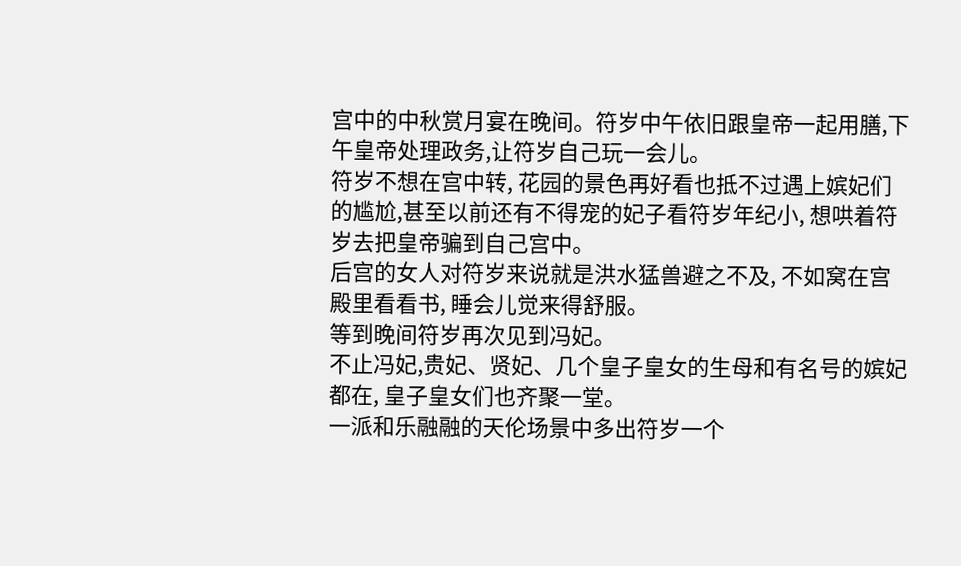宫中的中秋赏月宴在晚间。符岁中午依旧跟皇帝一起用膳,下午皇帝处理政务,让符岁自己玩一会儿。
符岁不想在宫中转, 花园的景色再好看也抵不过遇上嫔妃们的尴尬,甚至以前还有不得宠的妃子看符岁年纪小, 想哄着符岁去把皇帝骗到自己宫中。
后宫的女人对符岁来说就是洪水猛兽避之不及, 不如窝在宫殿里看看书, 睡会儿觉来得舒服。
等到晚间符岁再次见到冯妃。
不止冯妃,贵妃、贤妃、几个皇子皇女的生母和有名号的嫔妃都在, 皇子皇女们也齐聚一堂。
一派和乐融融的天伦场景中多出符岁一个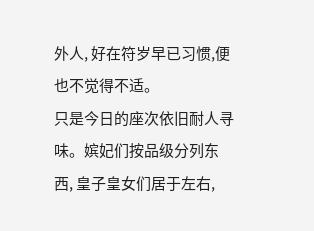外人, 好在符岁早已习惯,便也不觉得不适。
只是今日的座次依旧耐人寻味。嫔妃们按品级分列东西, 皇子皇女们居于左右,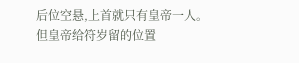后位空悬,上首就只有皇帝一人。
但皇帝给符岁留的位置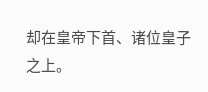却在皇帝下首、诸位皇子之上。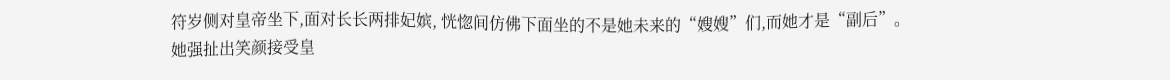符岁侧对皇帝坐下,面对长长两排妃嫔, 恍惚间仿佛下面坐的不是她未来的“嫂嫂”们,而她才是“副后”。
她强扯出笑颜接受皇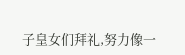子皇女们拜礼,努力像一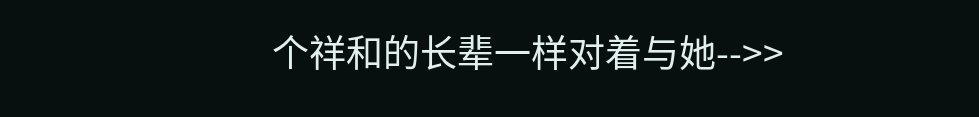个祥和的长辈一样对着与她-->>